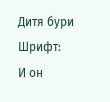Дитя бури
Шрифт:
И он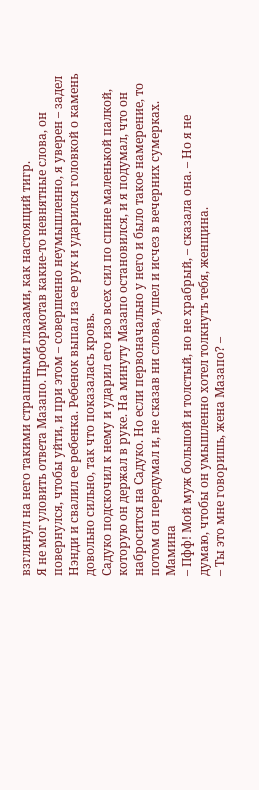взглянул на него такими страшными глазами, как настоящий тигр.
Я не мог уловить ответа Мазапо. Пробормотав какие-то невнятные слова, он повернулся, чтобы уйти, и при этом – совершенно неумышленно, я уверен – задел Нэнди и свалил ее ребенка. Ребенок выпал из ее рук и ударился головкой о камень довольно сильно, так что показалась кровь.
Садуко подскочил к нему и ударил его изо всех сил по спине маленькой палкой, которую он держал в руке. На минуту Мазапо остановился, и я подумал, что он набросится на Садуко. Но если первоначально у него и было такое намерение, то потом он передумал и, не сказав ни слова, ушел и исчез в вечерних сумерках. Мамина
– Пфф! Мой муж большой и толстый, но не храбрый, – сказала она. – Но я не думаю, чтобы он умышленно хотел толкнуть тебя, женщина.
– Ты это мне говоришь, жена Мазапо? –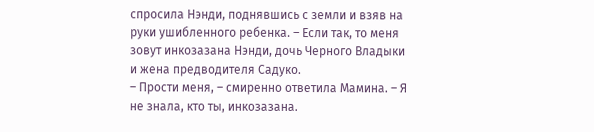спросила Нэнди, поднявшись с земли и взяв на руки ушибленного ребенка. – Если так, то меня зовут инкозазана Нэнди, дочь Черного Владыки и жена предводителя Садуко.
– Прости меня, – смиренно ответила Мамина. – Я не знала, кто ты, инкозазана.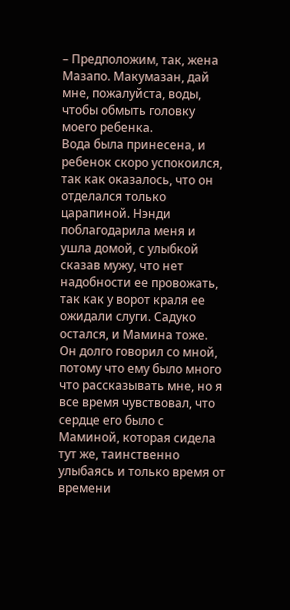– Предположим, так, жена Мазапо. Макумазан, дай мне, пожалуйста, воды, чтобы обмыть головку моего ребенка.
Вода была принесена, и ребенок скоро успокоился, так как оказалось, что он отделался только царапиной. Нэнди поблагодарила меня и ушла домой, с улыбкой сказав мужу, что нет надобности ее провожать, так как у ворот краля ее ожидали слуги. Садуко остался, и Мамина тоже. Он долго говорил со мной, потому что ему было много что рассказывать мне, но я все время чувствовал, что сердце его было с Маминой, которая сидела тут же, таинственно улыбаясь и только время от времени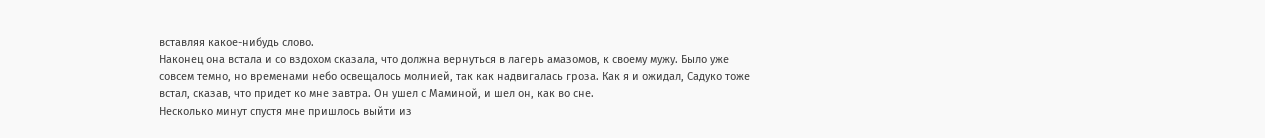вставляя какое-нибудь слово.
Наконец она встала и со вздохом сказала, что должна вернуться в лагерь амазомов, к своему мужу. Было уже совсем темно, но временами небо освещалось молнией, так как надвигалась гроза. Как я и ожидал, Садуко тоже встал, сказав, что придет ко мне завтра. Он ушел с Маминой, и шел он, как во сне.
Несколько минут спустя мне пришлось выйти из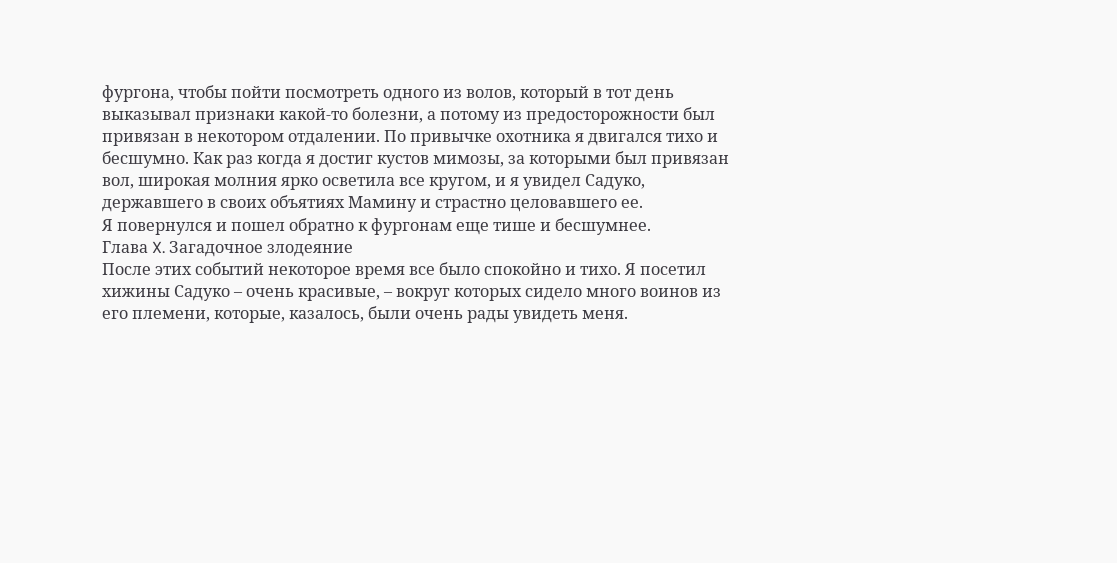фургона, чтобы пойти посмотреть одного из волов, который в тот день выказывал признаки какой-то болезни, а потому из предосторожности был привязан в некотором отдалении. По привычке охотника я двигался тихо и бесшумно. Как раз когда я достиг кустов мимозы, за которыми был привязан вол, широкая молния ярко осветила все кругом, и я увидел Садуко, державшего в своих объятиях Мамину и страстно целовавшего ее.
Я повернулся и пошел обратно к фургонам еще тише и бесшумнее.
Глава X. Загадочное злодеяние
После этих событий некоторое время все было спокойно и тихо. Я посетил хижины Садуко – очень красивые, – вокруг которых сидело много воинов из его племени, которые, казалось, были очень рады увидеть меня.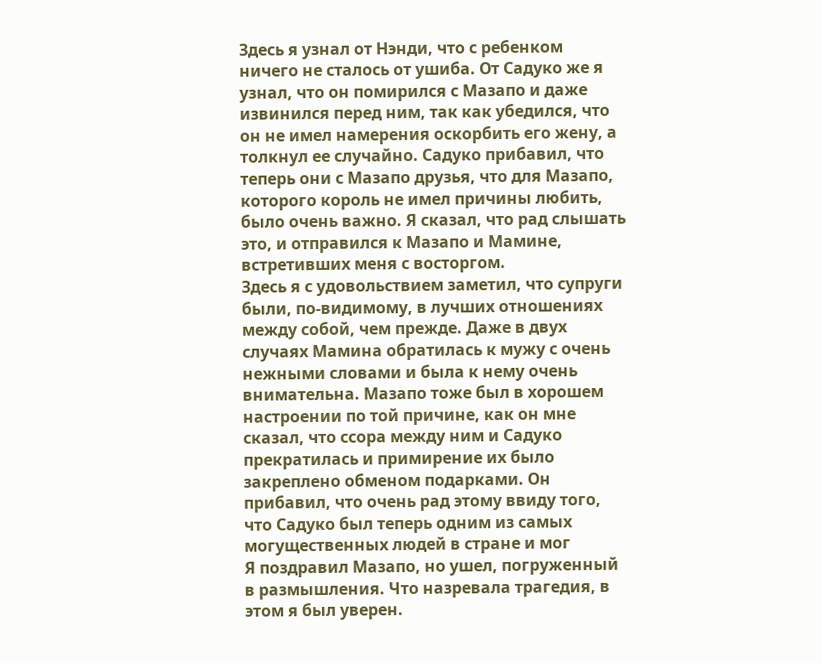Здесь я узнал от Нэнди, что с ребенком ничего не сталось от ушиба. От Садуко же я узнал, что он помирился с Мазапо и даже извинился перед ним, так как убедился, что он не имел намерения оскорбить его жену, а толкнул ее случайно. Садуко прибавил, что теперь они с Мазапо друзья, что для Мазапо, которого король не имел причины любить, было очень важно. Я сказал, что рад слышать это, и отправился к Мазапо и Мамине, встретивших меня с восторгом.
Здесь я с удовольствием заметил, что супруги были, по-видимому, в лучших отношениях между собой, чем прежде. Даже в двух случаях Мамина обратилась к мужу с очень нежными словами и была к нему очень внимательна. Мазапо тоже был в хорошем настроении по той причине, как он мне сказал, что ссора между ним и Садуко прекратилась и примирение их было закреплено обменом подарками. Он прибавил, что очень рад этому ввиду того, что Садуко был теперь одним из самых могущественных людей в стране и мог
Я поздравил Мазапо, но ушел, погруженный в размышления. Что назревала трагедия, в этом я был уверен.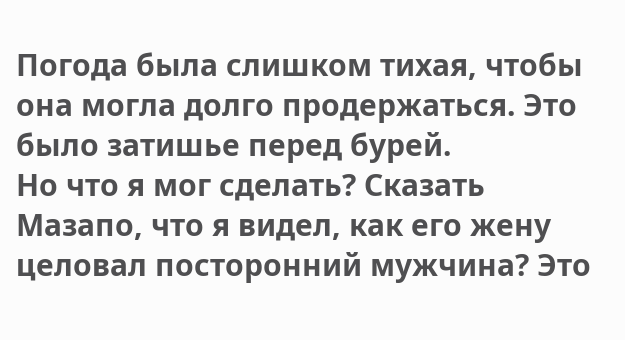Погода была слишком тихая, чтобы она могла долго продержаться. Это было затишье перед бурей.
Но что я мог сделать? Сказать Мазапо, что я видел, как его жену целовал посторонний мужчина? Это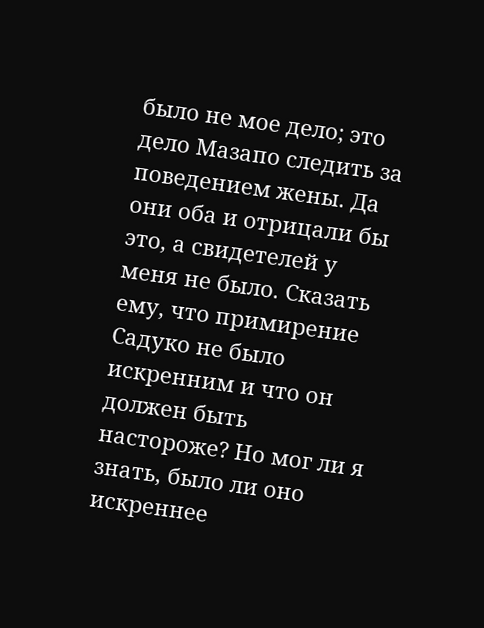было не мое дело; это дело Мазапо следить за поведением жены. Да они оба и отрицали бы это, а свидетелей у меня не было. Сказать ему, что примирение Садуко не было искренним и что он должен быть настороже? Но мог ли я знать, было ли оно искреннее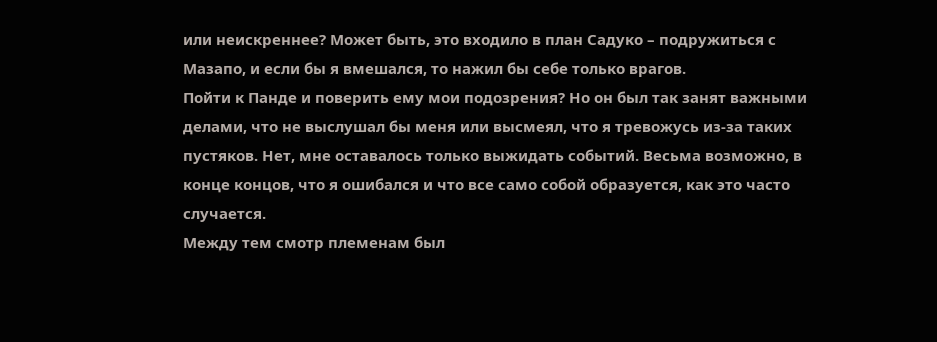или неискреннее? Может быть, это входило в план Садуко – подружиться с Мазапо, и если бы я вмешался, то нажил бы себе только врагов.
Пойти к Панде и поверить ему мои подозрения? Но он был так занят важными делами, что не выслушал бы меня или высмеял, что я тревожусь из-за таких пустяков. Нет, мне оставалось только выжидать событий. Весьма возможно, в конце концов, что я ошибался и что все само собой образуется, как это часто случается.
Между тем смотр племенам был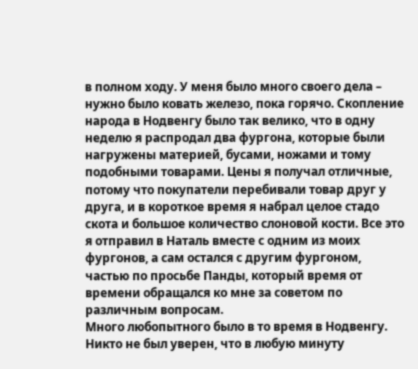в полном ходу. У меня было много своего дела – нужно было ковать железо, пока горячо. Скопление народа в Нодвенгу было так велико, что в одну неделю я распродал два фургона, которые были нагружены материей, бусами, ножами и тому подобными товарами. Цены я получал отличные, потому что покупатели перебивали товар друг у друга, и в короткое время я набрал целое стадо скота и большое количество слоновой кости. Все это я отправил в Наталь вместе с одним из моих фургонов, а сам остался с другим фургоном, частью по просьбе Панды, который время от времени обращался ко мне за советом по различным вопросам.
Много любопытного было в то время в Нодвенгу. Никто не был уверен, что в любую минуту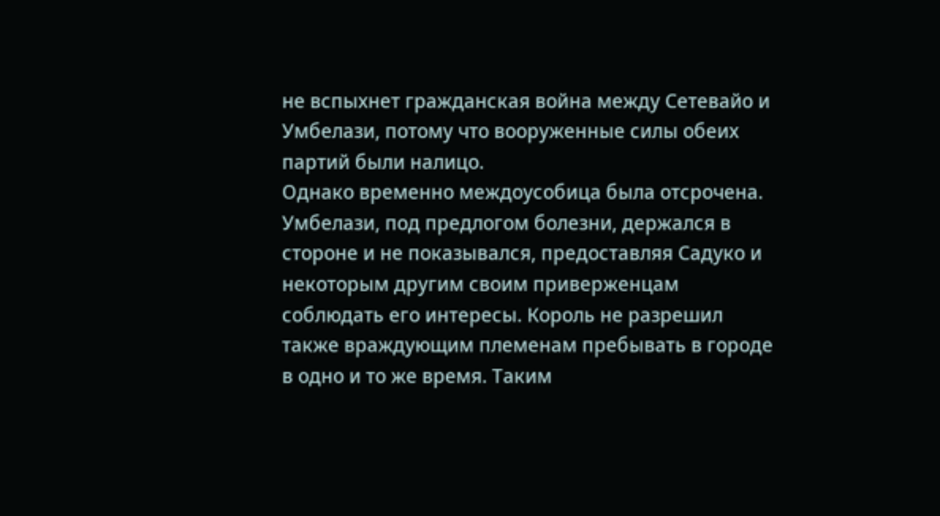не вспыхнет гражданская война между Сетевайо и Умбелази, потому что вооруженные силы обеих партий были налицо.
Однако временно междоусобица была отсрочена. Умбелази, под предлогом болезни, держался в стороне и не показывался, предоставляя Садуко и некоторым другим своим приверженцам соблюдать его интересы. Король не разрешил также враждующим племенам пребывать в городе в одно и то же время. Таким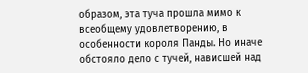образом, эта туча прошла мимо к всеобщему удовлетворению, в особенности короля Панды. Но иначе обстояло дело с тучей, нависшей над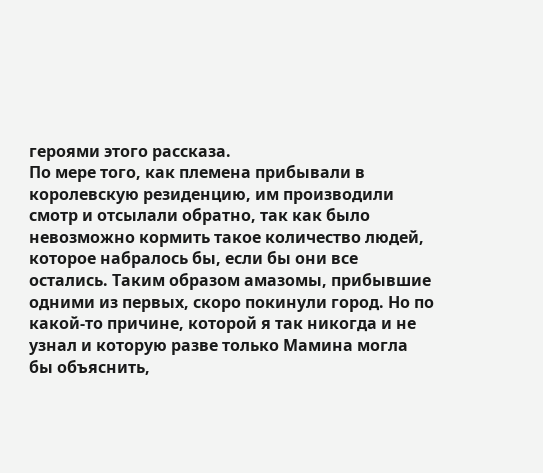героями этого рассказа.
По мере того, как племена прибывали в королевскую резиденцию, им производили смотр и отсылали обратно, так как было невозможно кормить такое количество людей, которое набралось бы, если бы они все остались. Таким образом амазомы, прибывшие одними из первых, скоро покинули город. Но по какой-то причине, которой я так никогда и не узнал и которую разве только Мамина могла бы объяснить,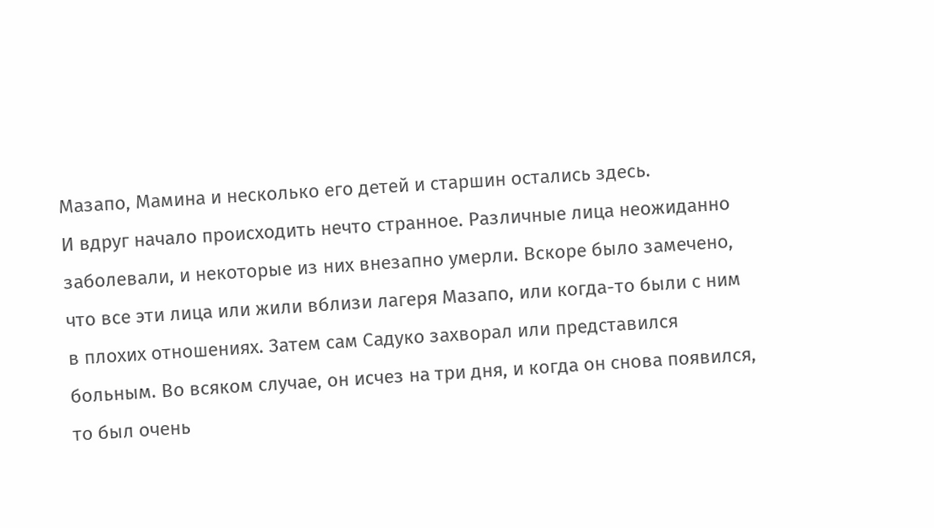Мазапо, Мамина и несколько его детей и старшин остались здесь.
И вдруг начало происходить нечто странное. Различные лица неожиданно заболевали, и некоторые из них внезапно умерли. Вскоре было замечено, что все эти лица или жили вблизи лагеря Мазапо, или когда-то были с ним в плохих отношениях. Затем сам Садуко захворал или представился больным. Во всяком случае, он исчез на три дня, и когда он снова появился, то был очень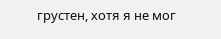грустен, хотя я не мог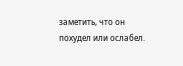заметить, что он похудел или ослабел.